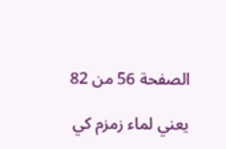الصفحة 56 من 82

يعني لماء زمزم كي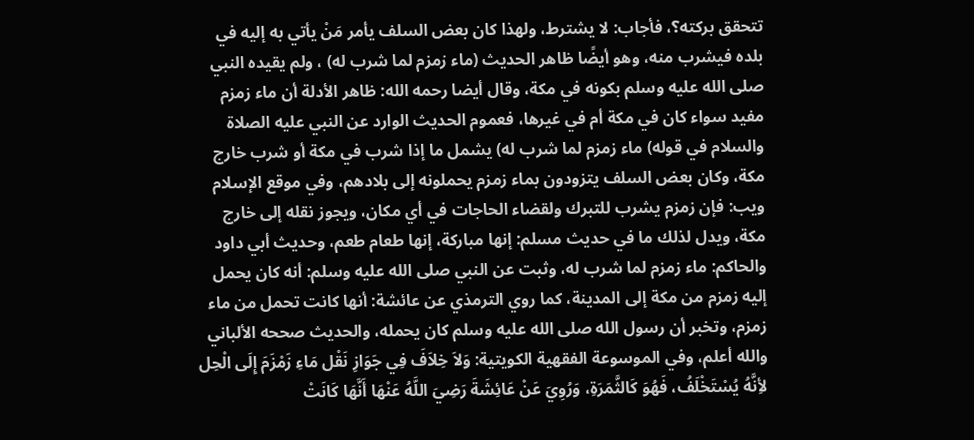تتحقق بركته؟، فأجاب: لا يشترط، ولهذا كان بعض السلف يأمر مَنْ يأتي به إليه في بلده فيشرب منه، وهو أيضًا ظاهر الحديث (ماء زمزم لما شرب له) ، ولم يقيده النبي صلى الله عليه وسلم بكونه في مكة، وقال أيضا رحمه الله: ظاهر الأدلة أن ماء زمزم مفيد سواء كان في مكة أم في غيرها، فعموم الحديث الوارد عن النبي عليه الصلاة والسلام في قوله) ماء زمزم لما شرب له) يشمل ما إذا شرب في مكة أو شرب خارج مكة، وكان بعض السلف يتزودون بماء زمزم يحملونه إلى بلادهم، وفي موقع الإسلام ويب: فإن زمزم يشرب للتبرك ولقضاء الحاجات في أي مكان، ويجوز نقله إلى خارج مكة، ويدل لذلك ما في حديث مسلم: إنها مباركة، إنها طعام طعم، وحديث أبي داود والحاكم: ماء زمزم لما شرب له، وثبت عن النبي صلى الله عليه وسلم: أنه كان يحمل إليه زمزم من مكة إلى المدينة، كما روي الترمذي عن عائشة: أنها كانت تحمل من ماء زمزم، وتخبر أن رسول الله صلى الله عليه وسلم كان يحمله، والحديث صححه الألباني والله أعلم، وفي الموسوعة الفقهية الكويتية: وَلاَ خِلاَفَ فِي جَوَازِ نَقْل مَاءِ زَمْزَمَ إِلَى الْحِل لأِنَّهُ يُسْتَخْلَفُ، فَهُوَ كَالثَّمَرَةِ، وَرُوِيَ عَنْ عَائِشَةَ رَضِيَ اللَّهُ عَنْهَا أَنَّهَا كَانَتْ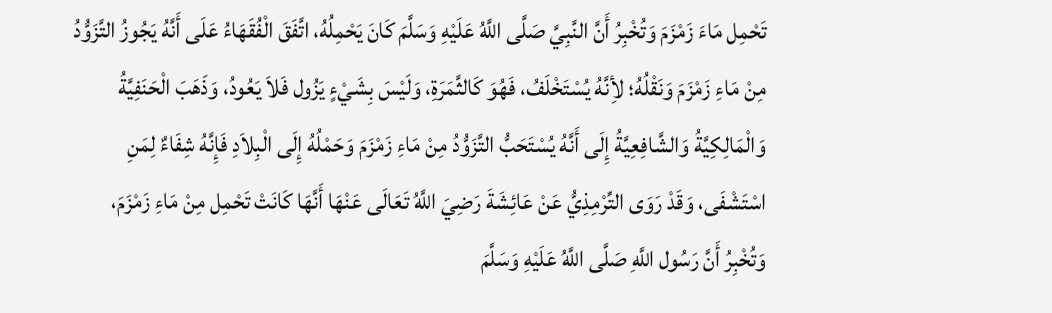تَحْمِل مَاءَ زَمْزَمَ وَتُخْبِرُ أَنَّ النَّبِيَّ صَلَّى اللَّهُ عَلَيْهِ وَسَلَّمَ كَانَ يَحْمِلُهُ، اتَّفَقَ الْفُقَهَاءُ عَلَى أَنَّهُ يَجُوزُ التَّزَوُّدُ مِنْ مَاءِ زَمْزَمَ وَنَقْلُهُ؛ لأِنَّهُ يُسْتَخْلَفُ، فَهُوَ كَالثَّمَرَةِ، وَلَيْسَ بِشَيْءٍ يَزُول فَلاَ يَعُودُ، وَذَهَبَ الْحَنَفِيَّةُ وَالْمَالِكِيَّةُ وَالشَّافِعِيَّةُ إِلَى أَنَّهُ يُسْتَحَبُّ التَّزَوُّدُ مِنْ مَاءِ زَمْزَمَ وَحَمْلُهُ إِلَى الْبِلاَدِ فَإِنَّهُ شِفَاءٌ لِمَنِ اسْتَشْفَى، وَقَدْ رَوَى التِّرْمِذِيُّ عَنْ عَائِشَةَ رَضِيَ اللَّهُ تَعَالَى عَنْهَا أَنَّهَا كَانَتْ تَحْمِل مِنْ مَاءِ زَمْزَمَ، وَتُخْبِرُ أَنَّ رَسُول اللَّهِ صَلَّى اللَّهُ عَلَيْهِ وَسَلَّمَ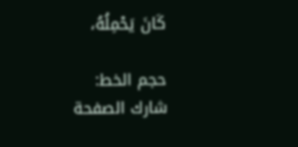كَانَ يَحْمِلُهُ،

حجم الخط:
شارك الصفحة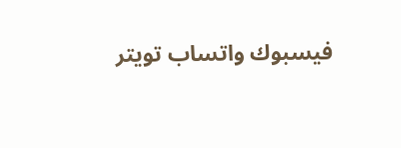فيسبوك واتساب تويتر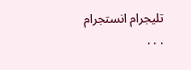تليجرام انستجرام
. . .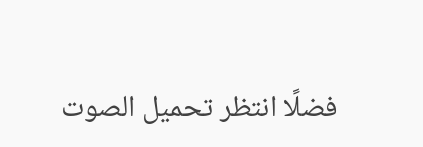فضلًا انتظر تحميل الصوت